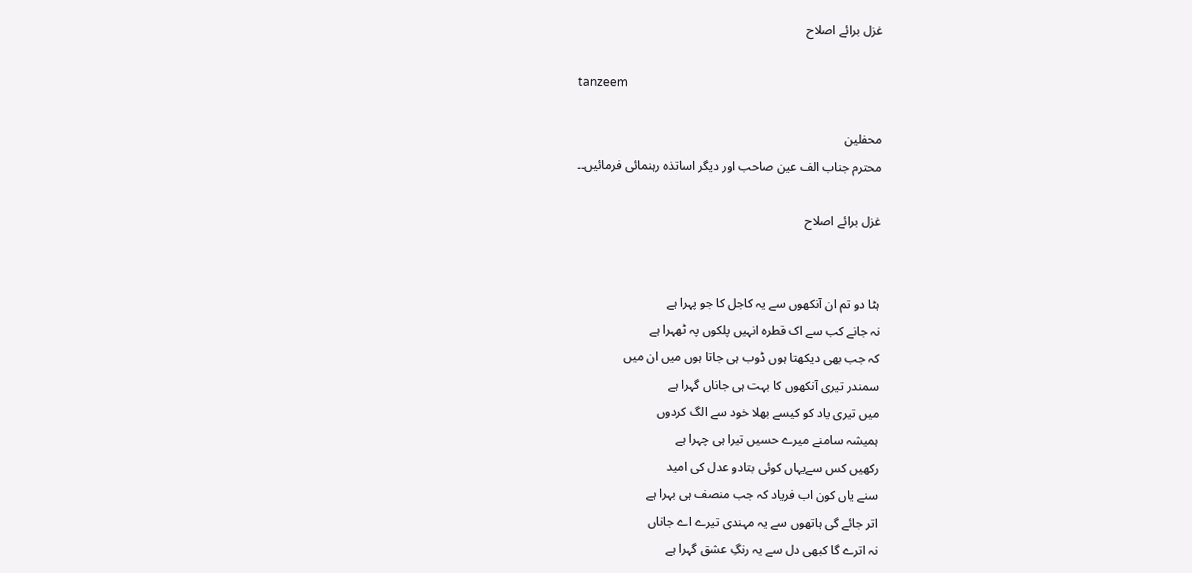غزل برائے اصلاح

tanzeem

محفلین
محترم جناب الف عین صاحب اور دیگر اساتذہ رہنمائی فرمائیں۔۔

غزل برائے اصلاح


ہٹا دو تم ان آنکھوں سے یہ کاجل کا جو پہرا ہے
نہ جانے کب سے اک قطرہ انہیں پلکوں پہ ٹھہرا ہے
کہ جب بھی دیکھتا ہوں ڈوب ہی جاتا ہوں میں ان میں
سمندر تیری آنکھوں کا بہت ہی جاناں گہرا ہے
میں تیری یاد کو کیسے بھلا خود سے الگ کردوں
ہمیشہ سامنے میرے حسیں تیرا ہی چہرا ہے
رکھیں کس سےیہاں کوئی بتادو عدل کی امید
سنے یاں کون اب فریاد کہ جب منصف ہی بہرا ہے
اتر جائے گی ہاتھوں سے یہ مہندی تیرے اے جاناں
نہ اترے گا کبھی دل سے یہ رنگِ عشق گہرا ہے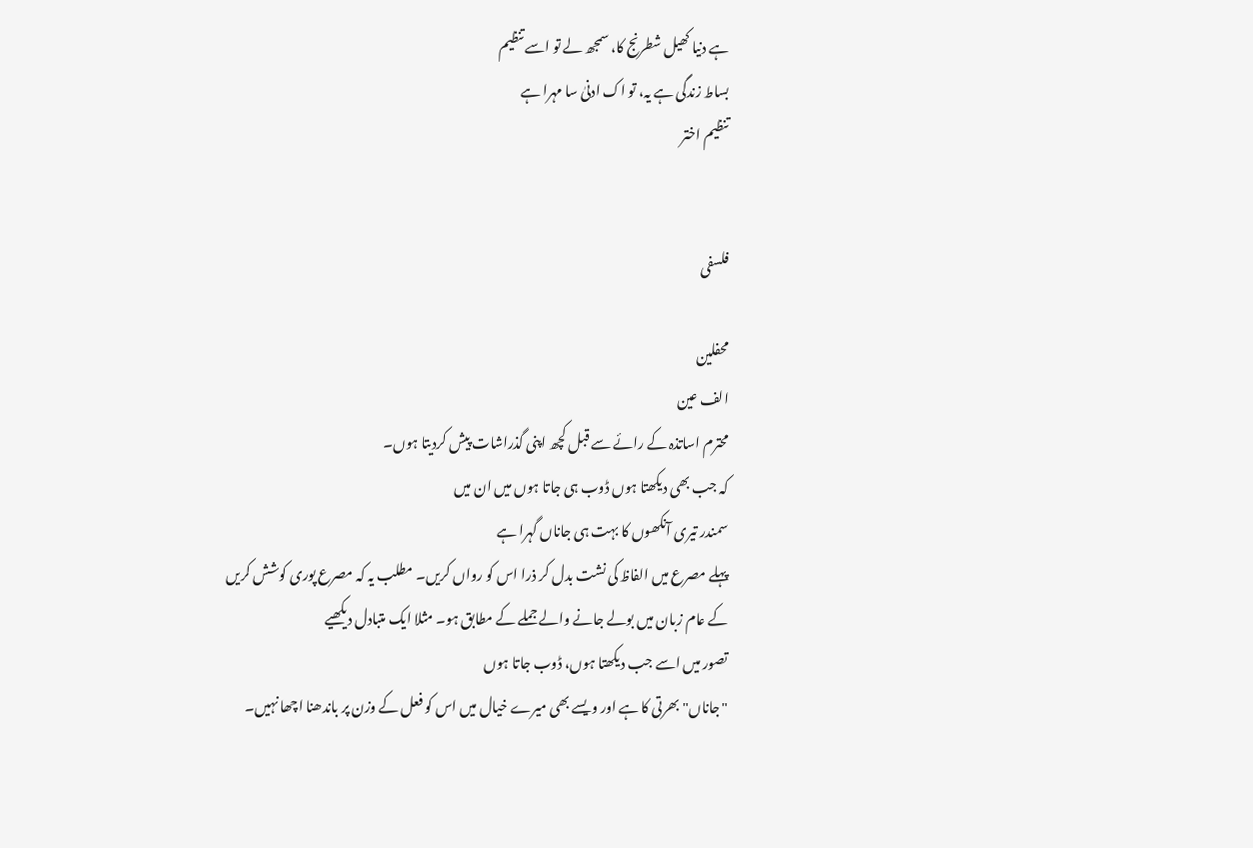ہے دنیا کھیل شطرنج کا، سمجھ لے تو اسے تنظیم
بساط زندگی ہے یہ، تو اک ادنیٰ سا مہرا ہے
تنظیم اختر


فلسفی

محفلین
الف عین
محترم اساتذہ کے رائے سے قبل کچھ اپنی گذراشات پیش کردیتا ہوں۔
کہ جب بھی دیکھتا ہوں ڈوب ہی جاتا ہوں میں ان میں
سمندر تیری آنکھوں کا بہت ہی جاناں گہرا ہے
پہلے مصرع میں الفاظ کی نشت بدل کر ذرا اس کو رواں کریں۔ مطلب یہ کہ مصرع پوری کوشش کریں کے عام زبان میں بولے جانے والے جملے کے مطابق ہو۔ مثلا ایک متبادل دیکھیے
تصور میں اسے جب دیکھتا ہوں، ڈوب جاتا ہوں
"جاناں" بھرتی کا ہے اور ویسے بھی میرے خیال میں اس کو فعل کے وزن پر باندھنا اچھا نہیں۔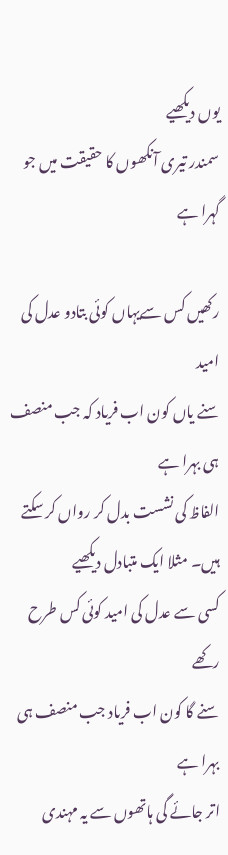یوں دیکھیے
سمندر تیری آنکھوں کا حقیقت میں جو گہرا ہے

رکھیں کس سےیہاں کوئی بتادو عدل کی امید
سنے یاں کون اب فریاد کہ جب منصف ہی بہرا ہے
الفاظ کی نشست بدل کر رواں کر سکتے ہیں۔ مثلا ایک متبادل دیکھیے
کسی سے عدل کی امید کوئی کس طرح رکھے
سنے گا کون اب فریاد جب منصف ہی بہرا ہے
اتر جائے گی ہاتھوں سے یہ مہندی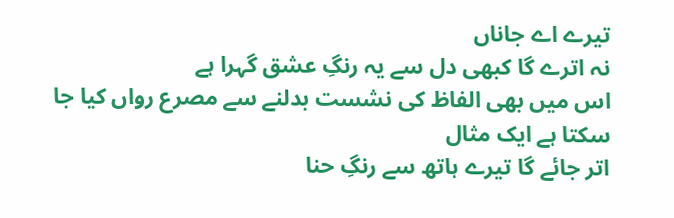تیرے اے جاناں
نہ اترے گا کبھی دل سے یہ رنگِ عشق گہرا ہے
اس میں بھی الفاظ کی نشست بدلنے سے مصرع رواں کیا جا سکتا ہے ایک مثال
اتر جائے گا تیرے ہاتھ سے رنگِ حنا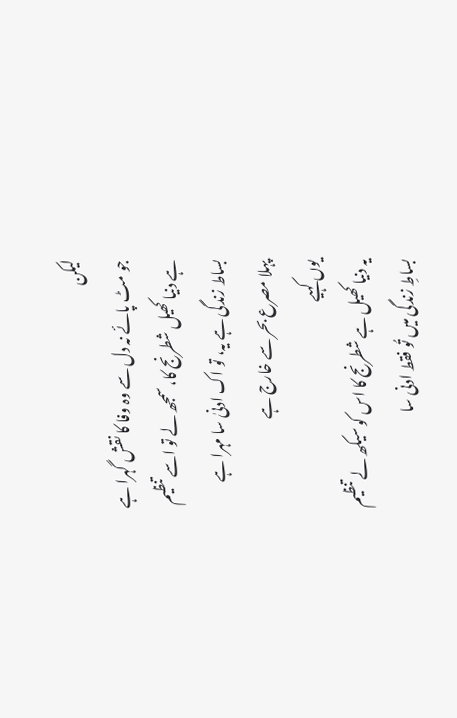لیکن
جو مٹ پائے نہ دل سے وہ وفا کا نقش گہرا ہے
ہے دنیا کھیل شطرنج کا، سمجھ لے تو اسے تنظیم
بساط زندگی ہے یہ، تو اک ادنیٰ سا مہرا ہے
پہلا مصرع بحر سے خارج ہے
یوں کہیے
یہ دنیا کھیل ہے شطرنج کا اس کو سیکھ لے تنظیم
بساطِ زندگی میں تُو فقط ادنی سا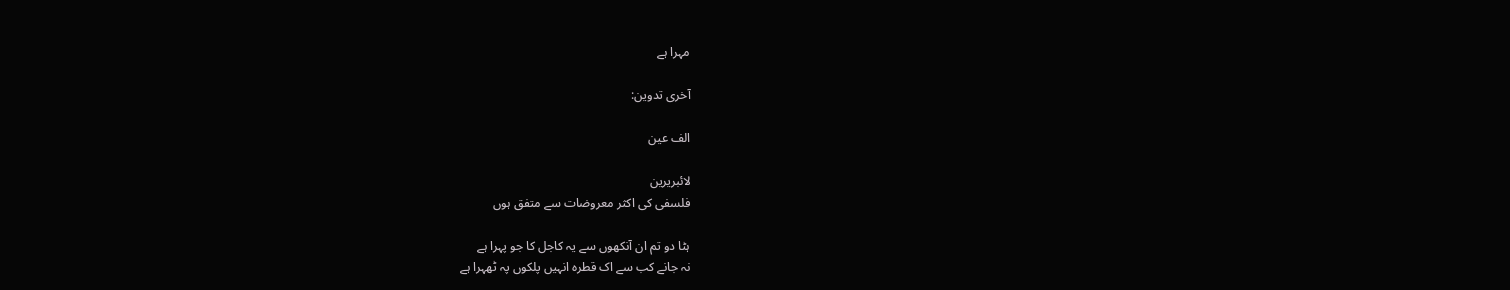مہرا ہے

آخری تدوین:

الف عین

لائبریرین
فلسفی کی اکثر معروضات سے متفق ہوں

ہٹا دو تم ان آنکھوں سے یہ کاجل کا جو پہرا ہے
نہ جانے کب سے اک قطرہ انہیں پلکوں پہ ٹھہرا ہے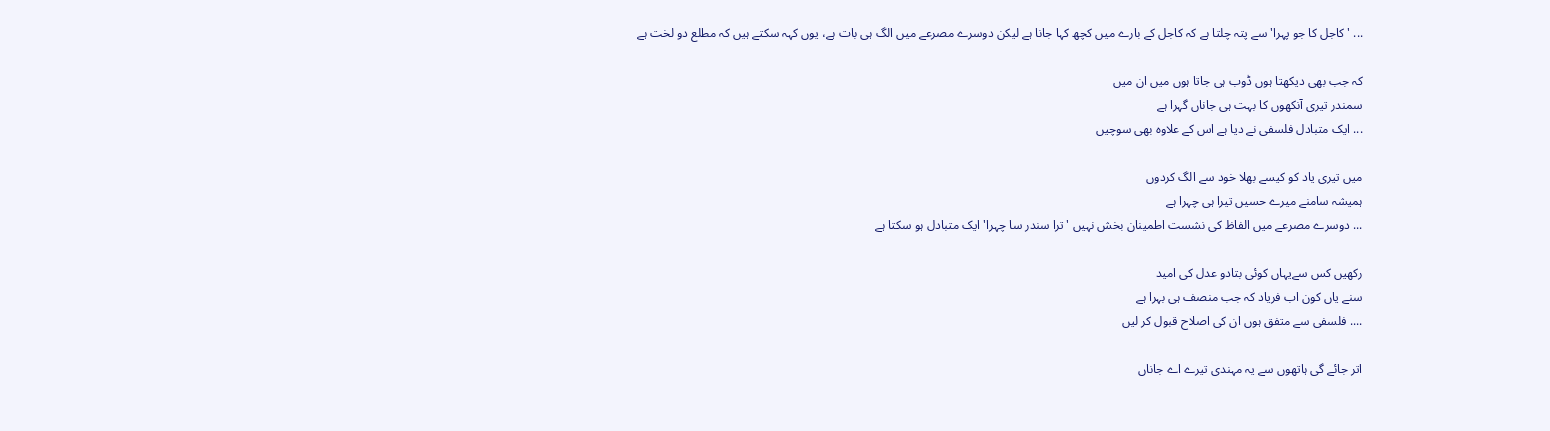... 'کاجل کا جو پہرا' سے پتہ چلتا ہے کہ کاجل کے بارے میں کچھ کہا جانا ہے لیکن دوسرے مصرعے میں الگ ہی بات ہے، یوں کہہ سکتے ہیں کہ مطلع دو لخت ہے

کہ جب بھی دیکھتا ہوں ڈوب ہی جاتا ہوں میں ان میں
سمندر تیری آنکھوں کا بہت ہی جاناں گہرا ہے
... ایک متبادل فلسفی نے دیا ہے اس کے علاوہ بھی سوچیں

میں تیری یاد کو کیسے بھلا خود سے الگ کردوں
ہمیشہ سامنے میرے حسیں تیرا ہی چہرا ہے
... دوسرے مصرعے میں الفاظ کی نشست اطمینان بخش نہیں 'ترا سندر سا چہرا' ایک متبادل ہو سکتا ہے

رکھیں کس سےیہاں کوئی بتادو عدل کی امید
سنے یاں کون اب فریاد کہ جب منصف ہی بہرا ہے
.... فلسفی سے متفق ہوں ان کی اصلاح قبول کر لیں

اتر جائے گی ہاتھوں سے یہ مہندی تیرے اے جاناں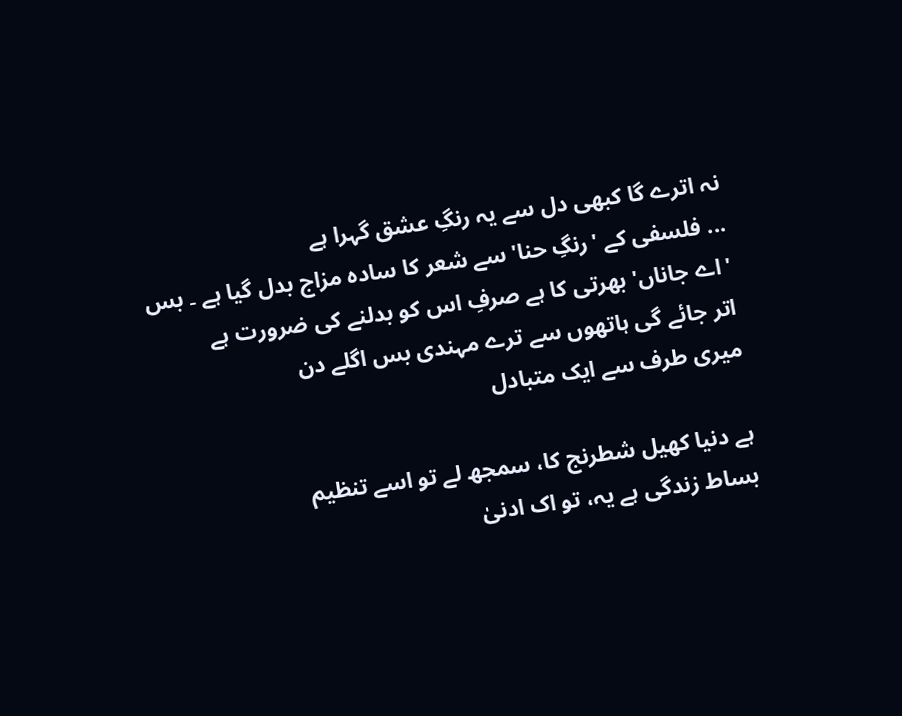نہ اترے گا کبھی دل سے یہ رنگِ عشق گہرا ہے
... فلسفی کے 'رنگِ حنا' سے شعر کا سادہ مزاج بدل گیا ہے ۔ بس 'اے جاناں' بھرتی کا ہے صرفِ اس کو بدلنے کی ضرورت ہے
اتر جائے گی ہاتھوں سے ترے مہندی بس اگلے دن
میری طرف سے ایک متبادل

ہے دنیا کھیل شطرنج کا، سمجھ لے تو اسے تنظیم
بساط زندگی ہے یہ، تو اک ادنیٰ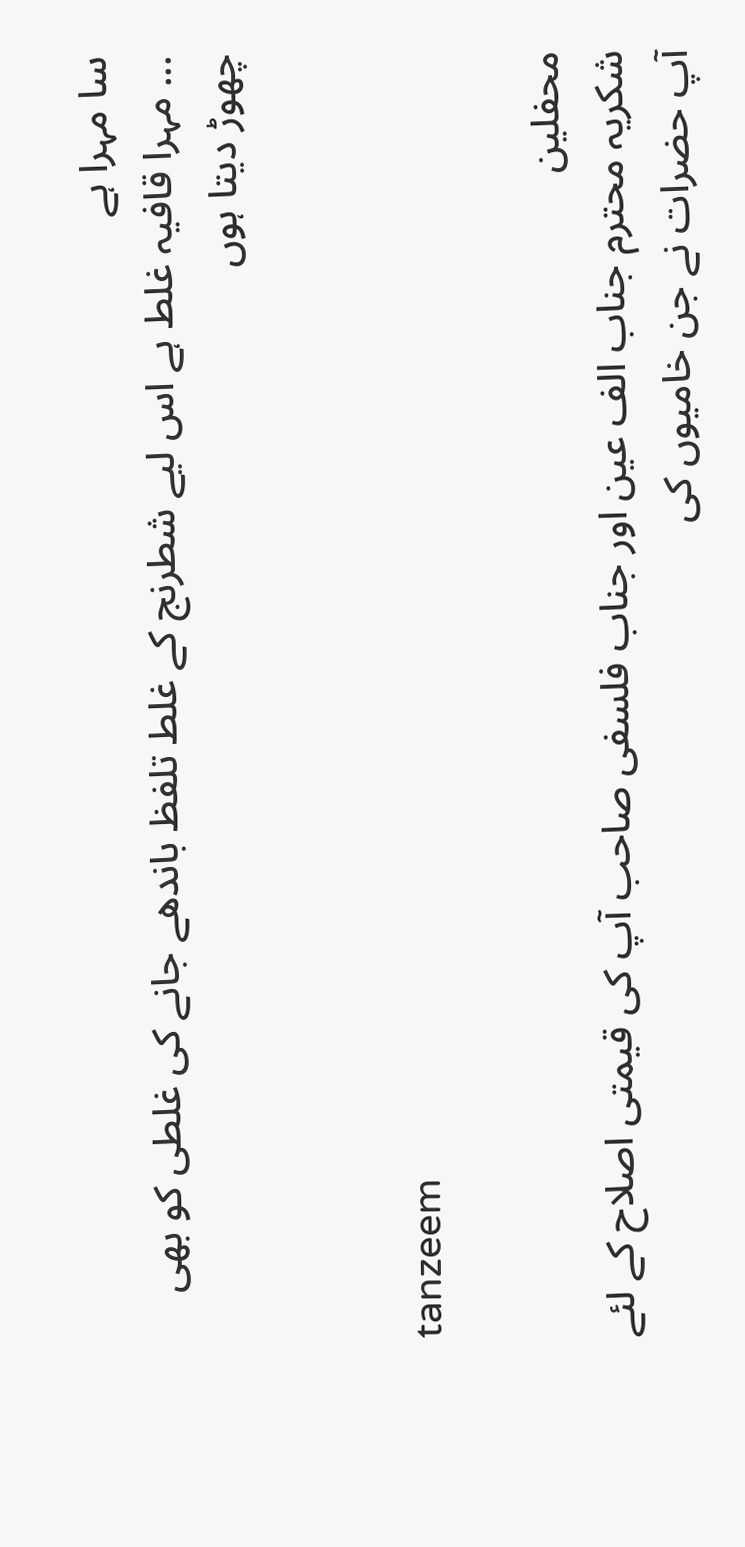سا مہرا ہے
... مہرا قافیہ غلط ہے اس لیے شطرنج کے غلط تلفظ باندھے جانے کی غلطی کو بھی چھوڑ دیتا ہوں


tanzeem

محفلین
شکریہ محترم جناب الف عین اور جناب فلسفی صاحب آپ کی قیمتی اصلاح کے لئے آپ حضرات نے جن خامیوں کی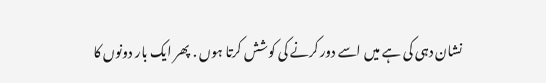نشان دہی کی ہے میں اسے دور کرنے کی کوشش کرتا ہوں . پھر ایک بار دونوں کا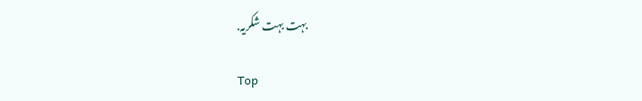بہت بہت شکریہ.

Top